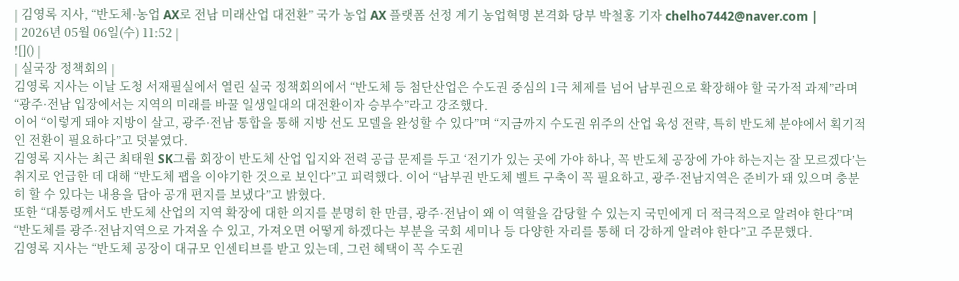| 김영록 지사, “반도체·농업 AX로 전남 미래산업 대전환” 국가 농업 AX 플랫폼 선정 계기 농업혁명 본격화 당부 박철홍 기자 chelho7442@naver.com |
| 2026년 05월 06일(수) 11:52 |
![]() |
| 실국장 정책회의 |
김영록 지사는 이날 도청 서재필실에서 열린 실국 정책회의에서 “반도체 등 첨단산업은 수도권 중심의 1극 체제를 넘어 남부권으로 확장해야 할 국가적 과제”라며 “광주·전남 입장에서는 지역의 미래를 바꿀 일생일대의 대전환이자 승부수”라고 강조했다.
이어 “이렇게 돼야 지방이 살고, 광주·전남 통합을 통해 지방 선도 모델을 완성할 수 있다”며 “지금까지 수도권 위주의 산업 육성 전략, 특히 반도체 분야에서 획기적인 전환이 필요하다”고 덧붙였다.
김영록 지사는 최근 최태원 SK그룹 회장이 반도체 산업 입지와 전력 공급 문제를 두고 ‘전기가 있는 곳에 가야 하나, 꼭 반도체 공장에 가야 하는지는 잘 모르겠다’는 취지로 언급한 데 대해 “반도체 팹을 이야기한 것으로 보인다”고 피력했다. 이어 “남부권 반도체 벨트 구축이 꼭 필요하고, 광주·전남지역은 준비가 돼 있으며 충분히 할 수 있다는 내용을 담아 공개 편지를 보냈다”고 밝혔다.
또한 “대통령께서도 반도체 산업의 지역 확장에 대한 의지를 분명히 한 만큼, 광주·전남이 왜 이 역할을 감당할 수 있는지 국민에게 더 적극적으로 알려야 한다”며 “반도체를 광주·전남지역으로 가져올 수 있고, 가져오면 어떻게 하겠다는 부분을 국회 세미나 등 다양한 자리를 통해 더 강하게 알려야 한다”고 주문했다.
김영록 지사는 “반도체 공장이 대규모 인센티브를 받고 있는데, 그런 혜택이 꼭 수도권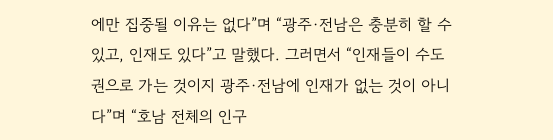에만 집중될 이유는 없다”며 “광주·전남은 충분히 할 수 있고, 인재도 있다”고 말했다. 그러면서 “인재들이 수도권으로 가는 것이지 광주·전남에 인재가 없는 것이 아니다”며 “호남 전체의 인구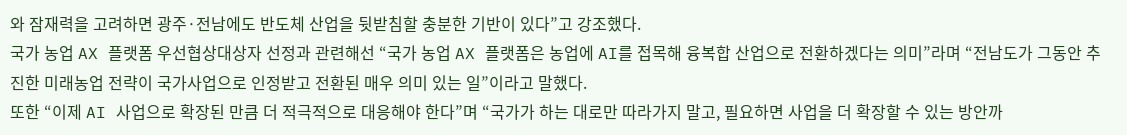와 잠재력을 고려하면 광주·전남에도 반도체 산업을 뒷받침할 충분한 기반이 있다”고 강조했다.
국가 농업 AX 플랫폼 우선협상대상자 선정과 관련해선 “국가 농업 AX 플랫폼은 농업에 AI를 접목해 융복합 산업으로 전환하겠다는 의미”라며 “전남도가 그동안 추진한 미래농업 전략이 국가사업으로 인정받고 전환된 매우 의미 있는 일”이라고 말했다.
또한 “이제 AI 사업으로 확장된 만큼 더 적극적으로 대응해야 한다”며 “국가가 하는 대로만 따라가지 말고, 필요하면 사업을 더 확장할 수 있는 방안까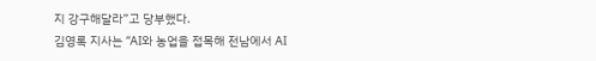지 강구해달라”고 당부했다.
김영록 지사는 “AI와 농업을 접목해 전남에서 AI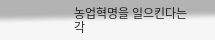농업혁명을 일으킨다는 각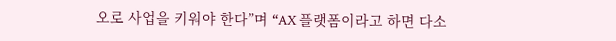오로 사업을 키워야 한다”며 “AX 플랫폼이라고 하면 다소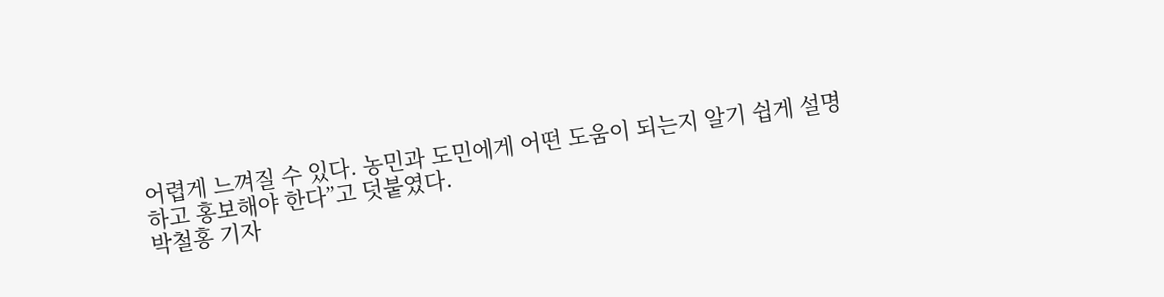어렵게 느껴질 수 있다. 농민과 도민에게 어떤 도움이 되는지 알기 쉽게 설명하고 홍보해야 한다”고 덧붙였다.
박철홍 기자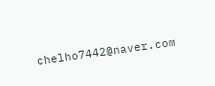chelho7442@naver.com